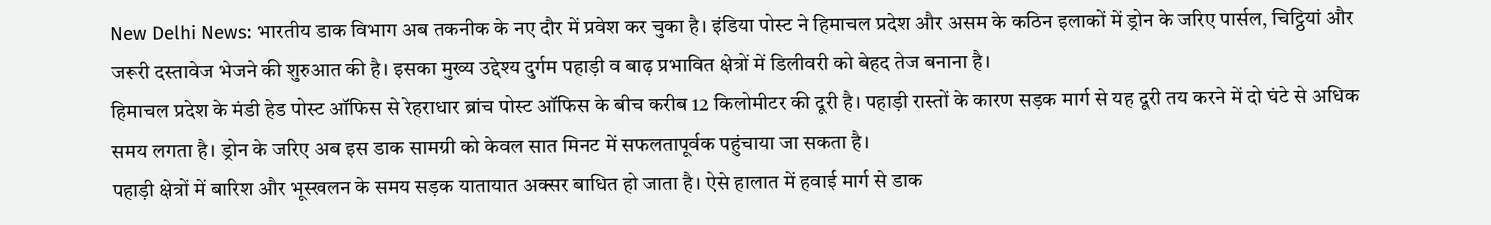New Delhi News: भारतीय डाक विभाग अब तकनीक के नए दौर में प्रवेश कर चुका है। इंडिया पोस्ट ने हिमाचल प्रदेश और असम के कठिन इलाकों में ड्रोन के जरिए पार्सल, चिट्ठियां और जरूरी दस्तावेज भेजने की शुरुआत की है। इसका मुख्य उद्देश्य दुर्गम पहाड़ी व बाढ़ प्रभावित क्षेत्रों में डिलीवरी को बेहद तेज बनाना है।
हिमाचल प्रदेश के मंडी हेड पोस्ट ऑफिस से रेहराधार ब्रांच पोस्ट ऑफिस के बीच करीब 12 किलोमीटर की दूरी है। पहाड़ी रास्तों के कारण सड़क मार्ग से यह दूरी तय करने में दो घंटे से अधिक समय लगता है। ड्रोन के जरिए अब इस डाक सामग्री को केवल सात मिनट में सफलतापूर्वक पहुंचाया जा सकता है।
पहाड़ी क्षेत्रों में बारिश और भूस्खलन के समय सड़क यातायात अक्सर बाधित हो जाता है। ऐसे हालात में हवाई मार्ग से डाक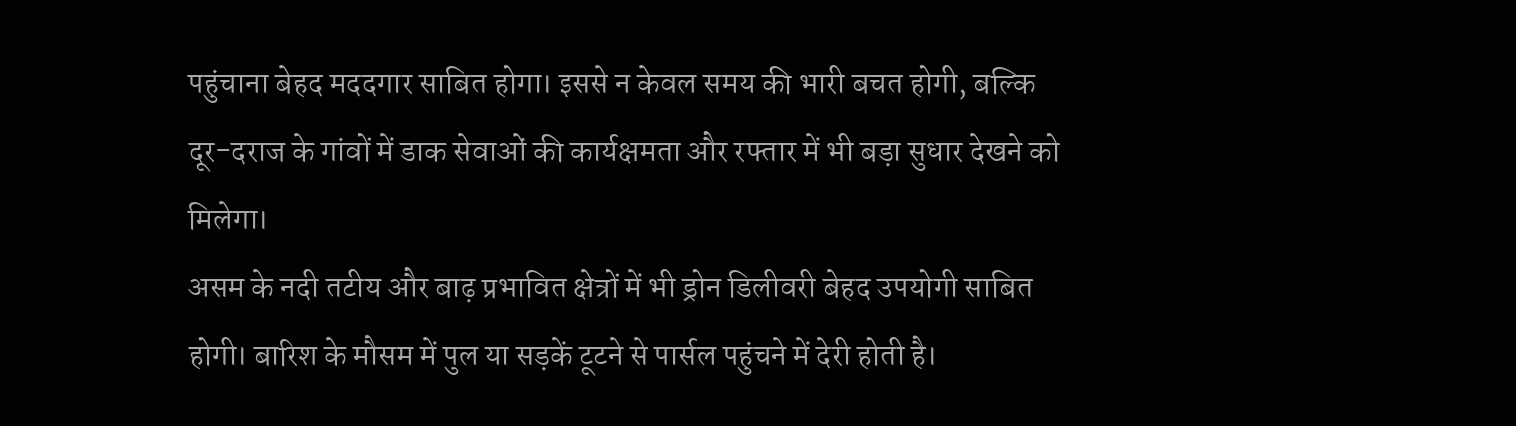पहुंचाना बेहद मददगार साबित होगा। इससे न केवल समय की भारी बचत होगी, बल्कि दूर-दराज के गांवों में डाक सेवाओं की कार्यक्षमता और रफ्तार में भी बड़ा सुधार देखने को मिलेगा।
असम के नदी तटीय और बाढ़ प्रभावित क्षेत्रों में भी ड्रोन डिलीवरी बेहद उपयोगी साबित होगी। बारिश के मौसम में पुल या सड़कें टूटने से पार्सल पहुंचने में देरी होती है।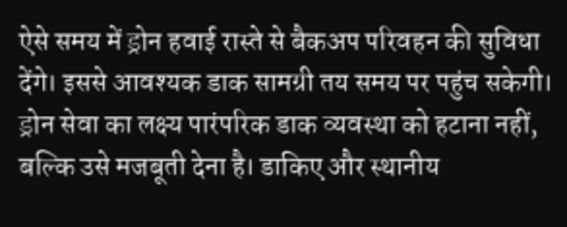ऐसे समय में ड्रोन हवाई रास्ते से बैकअप परिवहन की सुविधा देंगे। इससे आवश्यक डाक सामग्री तय समय पर पहुंच सकेगी।
ड्रोन सेवा का लक्ष्य पारंपरिक डाक व्यवस्था को हटाना नहीं, बल्कि उसे मजबूती देना है। डाकिए और स्थानीय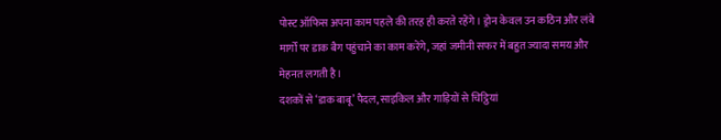पोस्ट ऑफिस अपना काम पहले की तरह ही करते रहेंगे। ड्रोन केवल उन कठिन और लंबे मार्गों पर डाक बैग पहुंचाने का काम करेंगे, जहां जमीनी सफर में बहुत ज्यादा समय और मेहनत लगती है।
दशकों से ‘डाक बाबू’ पैदल, साइकिल और गाड़ियों से चिट्ठियां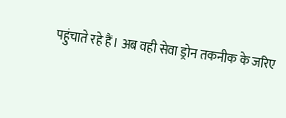पहुंचाते रहे हैं। अब वही सेवा ड्रोन तकनीक के जरिए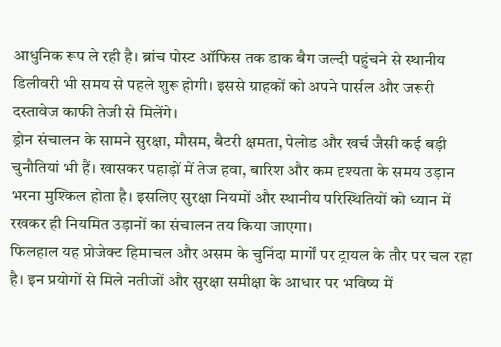आधुनिक रूप ले रही है। ब्रांच पोस्ट ऑफिस तक डाक बैग जल्दी पहुंचने से स्थानीय डिलीवरी भी समय से पहले शुरू होगी। इससे ग्राहकों को अपने पार्सल और जरूरी दस्तावेज काफी तेजी से मिलेंगे।
ड्रोन संचालन के सामने सुरक्षा, मौसम, बैटरी क्षमता, पेलोड और खर्च जैसी कई बड़ी चुनौतियां भी हैं। खासकर पहाड़ों में तेज हवा, बारिश और कम दृश्यता के समय उड़ान भरना मुश्किल होता है। इसलिए सुरक्षा नियमों और स्थानीय परिस्थितियों को ध्यान में रखकर ही नियमित उड़ानों का संचालन तय किया जाएगा।
फिलहाल यह प्रोजेक्ट हिमाचल और असम के चुनिंदा मार्गों पर ट्रायल के तौर पर चल रहा है। इन प्रयोगों से मिले नतीजों और सुरक्षा समीक्षा के आधार पर भविष्य में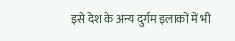इसे देश के अन्य दुर्गम इलाकों में भी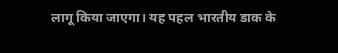लागू किया जाएगा। यह पहल भारतीय डाक के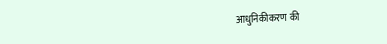आधुनिकीकरण की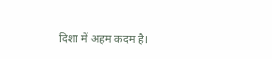दिशा में अहम कदम है।